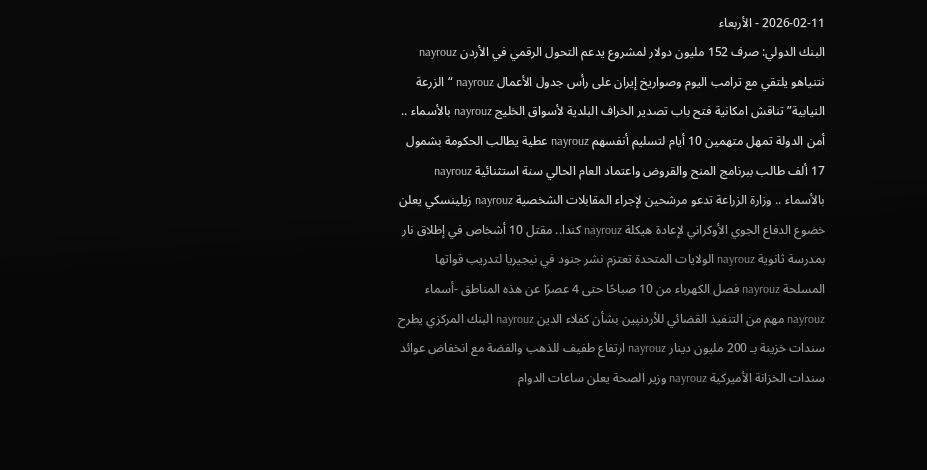2026-02-11 - الأربعاء
البنك الدولي: صرف 152 مليون دولار لمشروع يدعم التحول الرقمي في الأردن nayrouz نتنياهو يلتقي مع ترامب اليوم وصواريخ إيران على رأس جدول الأعمال nayrouz “الزرعة النيابية” تناقش امكانية فتح باب تصدير الخراف البلدية لأسواق الخليج nayrouz بالأسماء .. أمن الدولة تمهل متهمين 10 أيام لتسليم أنفسهم nayrouz عطية يطالب الحكومة بشمول 17 ألف طالب ببرنامج المنح والقروض واعتماد العام الحالي سنة استثنائية nayrouz بالأسماء .. وزارة الزراعة تدعو مرشحين لإجراء المقابلات الشخصية nayrouz زيلينسكي يعلن خضوع الدفاع الجوي الأوكراني لإعادة هيكلة nayrouz كندا.. مقتل 10 أشخاص في إطلاق نار بمدرسة ثانوية nayrouz الولايات المتحدة تعتزم نشر جنود في نيجيريا لتدريب قواتها المسلحة nayrouz فصل الكهرباء من 10 صباحًا حتى 4 عصرًا عن هذه المناطق -أسماء nayrouz مهم من التنفيذ القضائي للأردنيين بشأن كفلاء الدين nayrouz البنك المركزي يطرح سندات خزينة بـ 200 مليون دينار nayrouz ارتفاع طفيف للذهب والفضة مع انخفاض عوائد سندات الخزانة الأميركية nayrouz وزير الصحة يعلن ساعات الدوام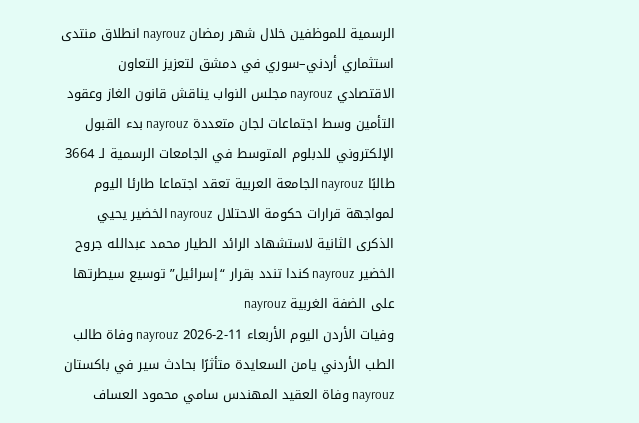الرسمية للموظفين خلال شهر رمضان nayrouz انطلاق منتدى استثماري أردني–سوري في دمشق لتعزيز التعاون الاقتصادي nayrouz مجلس النواب يناقش قانون الغاز وعقود التأمين وسط اجتماعات لجان متعددة nayrouz بدء القبول الإلكتروني للدبلوم المتوسط في الجامعات الرسمية لـ 3664 طالبًا nayrouz الجامعة العربية تعقد اجتماعا طارئا اليوم لمواجهة قرارات حكومة الاحتلال nayrouz الخضير يحيي الذكرى الثانية لاستشهاد الرائد الطيار محمد عبدالله جروح الخضير nayrouz كندا تندد بقرار “إسرائيل” توسيع سيطرتها على الضفة الغربية nayrouz
وفيات الأردن اليوم الأربعاء 11-2-2026 nayrouz وفاة طالب الطب الأردني يامن السعايدة متأثرًا بحادث سير في باكستان nayrouz وفاة العقيد المهندس سامي محمود العساف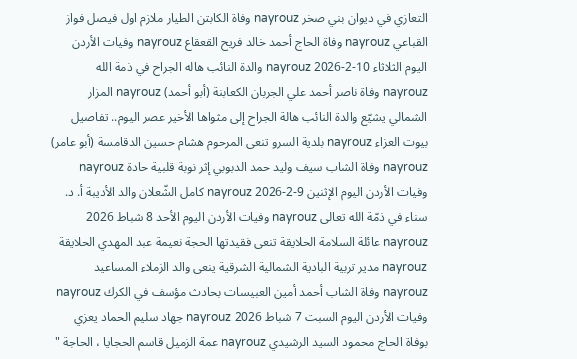التعازي في ديوان بني صخر nayrouz وفاة الكابتن الطيار ملازم اول فيصل فواز القباعي nayrouz وفاة الحاج أحمد خالد فريح القعقاع nayrouz وفيات الأردن اليوم الثلاثاء 10-2-2026 nayrouz والدة النائب هاله الجراح في ذمة الله nayrouz وفاة ناصر أحمد علي الجربان الكعابنة (أبو أحمد) nayrouz المزار الشمالي يشيّع والدة النائب هالة الجراح إلى مثواها الأخير عصر اليوم.. تفاصيل بيوت العزاء nayrouz بلدية السرو تنعى المرحوم هشام حسين الدقامسة (أبو عامر) nayrouz وفاة الشاب سيف وليد حمد الدبوبي إثر نوبة قلبية حادة nayrouz وفيات الأردن اليوم الإثنين 9-2-2026 nayrouz كامل الشّعلان والد الأديبة أ. د. سناء في ذمّة الله تعالى nayrouz وفيات الأردن اليوم الأحد 8 شباط 2026 nayrouz عائلة السلامة الحلايقة تنعى فقيدتها الحجة نعيمة عبد المهدي الحلايقة nayrouz مدير تربية البادية الشمالية الشرقية ينعى والد الزملاء المساعيد nayrouz وفاة الشاب أحمد أمين العبيسات بحادث مؤسف في الكرك nayrouz وفيات الأردن اليوم السبت 7 شباط 2026 nayrouz جهاد سليم الحماد يعزي بوفاة الحاج محمود السيد الرشيدي nayrouz عمة الزميل قاسم الحجايا ، الحاجة "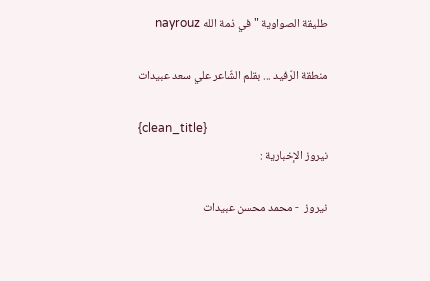طليقة الصواوية " في ذمة الله nayrouz

منطقة الرّفيد ... بقلم الشّاعر علي سعد عبيدات

{clean_title}
نيروز الإخبارية :

نيروز  - محمد محسن عبيدات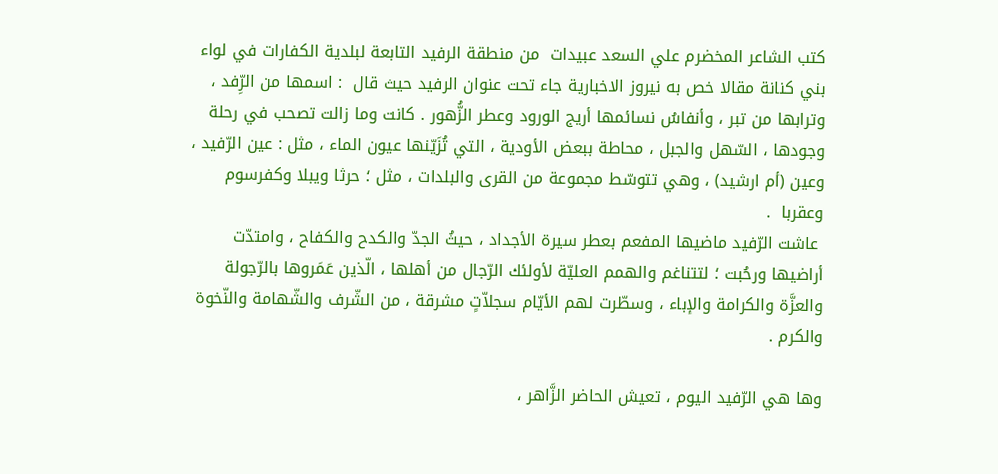كتب الشاعر المخضرم علي السعد عبيدات  من منطقة الرفيد التابعة لبلدية الكفارات في لواء بني كنانة مقالا خص به نيروز الاخبارية جاء تحت عنوان الرفيد حيث قال  : اسمها من الرِّفد ، وترابها من تبر ، وأنفاسُ نسائمها أريج الورود وعطر الزُّهور . كانت وما زالت تصحب في رحلة وجودها ، السّهل والجبل ، محاطة ببعض الأودية ، التي تُزَيّنها عيون الماء ، مثل : عين الرّفيد ، وعين (أم ارشيد) ، وهي تتوسّط مجموعة من القرى والبلدات ، مثل ؛ حرثا ويبلا وكفرسوم وعقربا  .
 عاشت الرّفيد ماضيها المفعم بعطر سيرة الأجداد ، حيثُ الجدّ والكدح والكفاح ، وامتدّت أراضيها ورحُبت ؛ لتتناغم والهمم العليّة لأولئك الرّجال من أهلها ، الّذين عَمَروها بالرّجولة والعزَّة والكرامة والإباء ، وسطّرت لهم الأيّام سجلاّتٍ مشرقة ، من الشّرف والشّهامة والنّخوة والكرم .

وها هي الرّفيد اليوم ، تعيش الحاضر الزَّاهر ،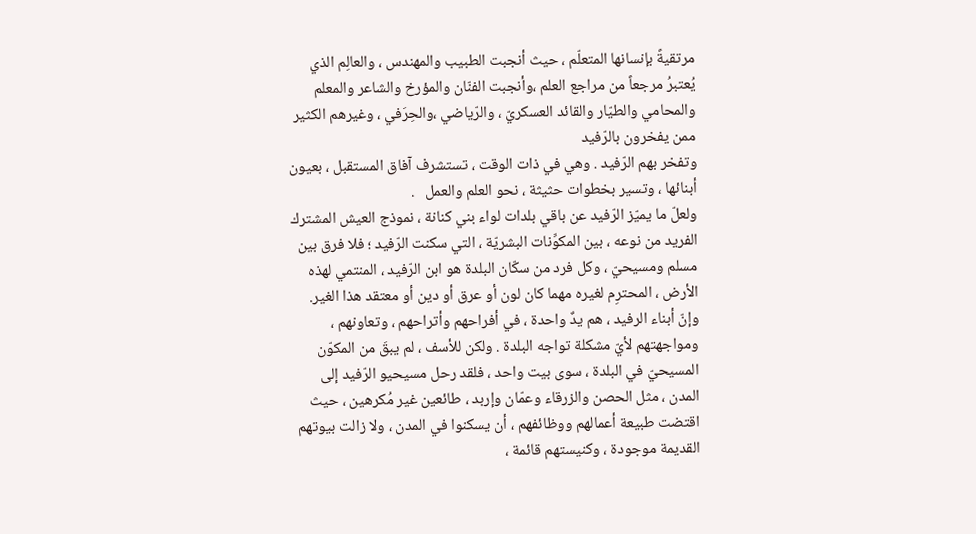مرتقيةً بإنسانها المتعلّم ، حيث أنجبت الطبيب والمهندس ، والعالِم الذي يُعتبرُ مرجعاً من مراجع العلم ،وأنجبت الفنّان والمؤرخ والشاعر والمعلم والمحامي والطيّار والقائد العسكريّ ، والرّياضي ،والحِرَفي ، وغيرهم الكثير ممن يفخرون بالرّفيد
وتفخر بهم الرّفيد . وهي في ذات الوقت ، تستشرف آفاق المستقبل ، بعيون أبنائها ، وتسير بخطوات حثيثة ، نحو العلم والعمل   .
ولعلّ ما يميّز الرّفيد عن باقي بلدات لواء بني كنانة ، نموذج العيش المشترك الفريد من نوعه ، بين المكوِّنات البشريّة ، التي سكنت الرّفيد ؛ فلا فرق بين مسلم ومسيحيّ ، وكل فرد من سكّان البلدة هو ابن الرّفيد ، المنتمي لهذه الأرض ، المحترِم لغيره مهما كان لون أو عرق أو دين أو معتقد هذا الغير.
وإنّ أبناء الرفيد ، هم يدٌ واحدة ، في أفراحهم وأتراحهم ، وتعاونهم ، ومواجهتهم لأيّ مشكلة تواجه البلدة . ولكن للأسف ، لم يبقَ من المكوّن المسيحيّ في البلدة ، سوى بيت واحد ، فلقد رحل مسيحيو الرّفيد إلى المدن ، مثل الحصن والزرقاء وعمّان وإربد ، طائعين غير مُكرهين ، حيث اقتضت طبيعة أعمالهم ووظائفهم ، أن يسكنوا في المدن ، ولا زالت بيوتهم القديمة موجودة ، وكنيستهم قائمة ،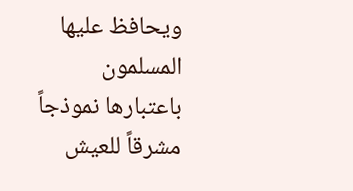ويحافظ عليها المسلمون باعتبارها نموذجاً مشرقاً للعيش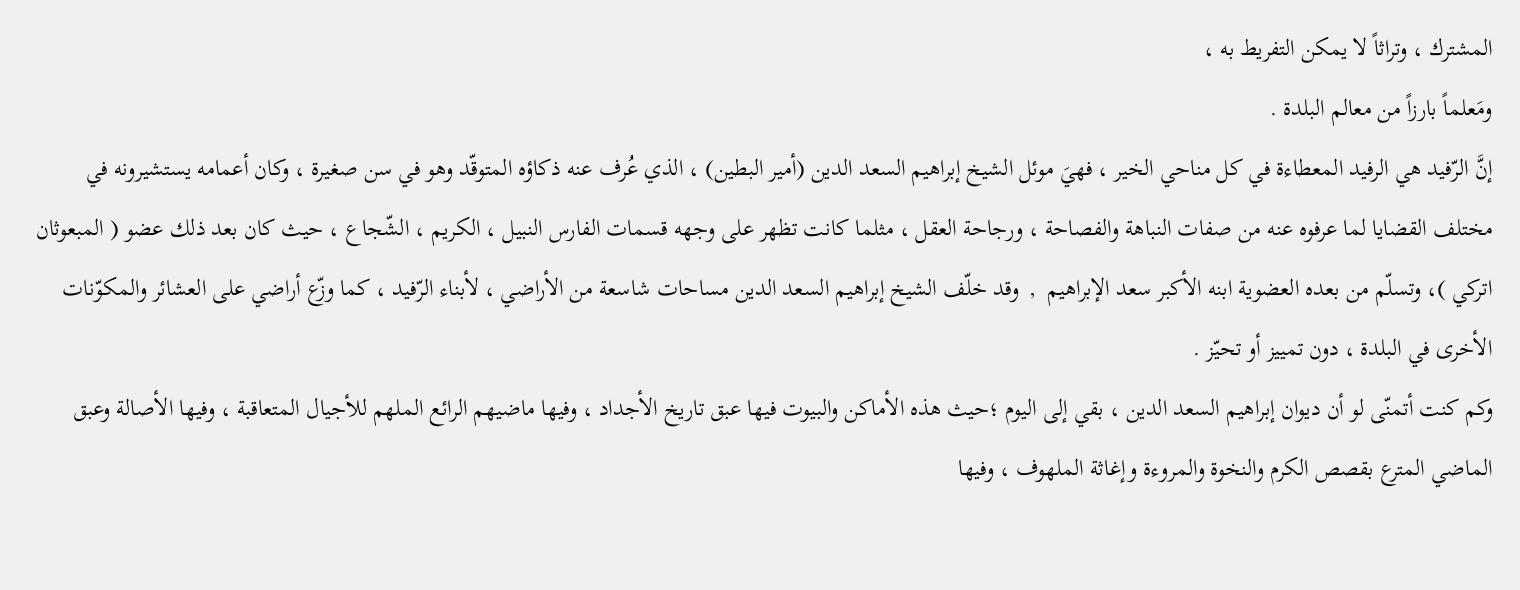المشترك ، وتراثاً لا يمكن التفريط به ،
ومَعلماً بارزاً من معالم البلدة .
إنَّ الرّفيد هي الرفيد المعطاءة في كل مناحي الخير ، فهيَ موئل الشيخ إبراهيم السعد الدين (أمير البطين) ، الذي عُرف عنه ذكاؤه المتوقّد وهو في سن صغيرة ، وكان أعمامه يستشيرونه في مختلف القضايا لما عرفوه عنه من صفات النباهة والفصاحة ، ورجاحة العقل ، مثلما كانت تظهر على وجهه قسمات الفارس النبيل ، الكريم ، الشّجاع ، حيث كان بعد ذلك عضو ( المبعوثان اتركي )، وتسلّم من بعده العضوية ابنه الأكبر سعد الإبراهيم  ,  وقد خلّف الشيخ إبراهيم السعد الدين مساحات شاسعة من الأراضي ، لأبناء الرّفيد ، كما وزّع أراضي على العشائر والمكوّنات الأخرى في البلدة ، دون تمييز أو تحيّز .
وكم كنت أتمنّى لو أن ديوان إبراهيم السعد الدين ، بقي إلى اليوم ؛حيث هذه الأماكن والبيوت فيها عبق تاريخ الأجداد ، وفيها ماضيهم الرائع الملهم للأجيال المتعاقبة ، وفيها الأصالة وعبق الماضي المترع بقصص الكرم والنخوة والمروءة وإغاثة الملهوف ، وفيها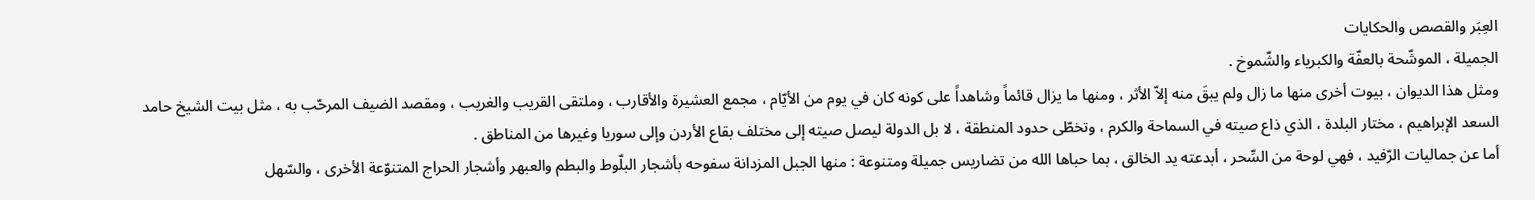العِبَر والقصص والحكايات
الجميلة ، الموشّحة بالعفّة والكبرياء والشّموخ .
ومثل هذا الديوان ، بيوت أخرى منها ما زال ولم يبقَ منه إلاّ الأثر ، ومنها ما يزال قائماً وشاهداً على كونه كان في يوم من الأيّام ، مجمع العشيرة والأقارب ، وملتقى القريب والغريب ، ومقصد الضيف المرحّب به ، مثل بيت الشيخ حامد السعد الإبراهيم ، مختار البلدة ، الذي ذاع صيته في السماحة والكرم ، وتخطّى حدود المنطقة ، لا بل الدولة ليصل صيته إلى مختلف بقاع الأردن وإلى سوريا وغيرها من المناطق .
أما عن جماليات الرّفيد ، فهي لوحة من السِّحر ، أبدعته يد الخالق ، بما حباها الله من تضاريس جميلة ومتنوعة : منها الجبل المزدانة سفوحه بأشجار البلّوط والبطم والعبهر وأشجار الحراج المتنوّعة الأخرى ، والسّهل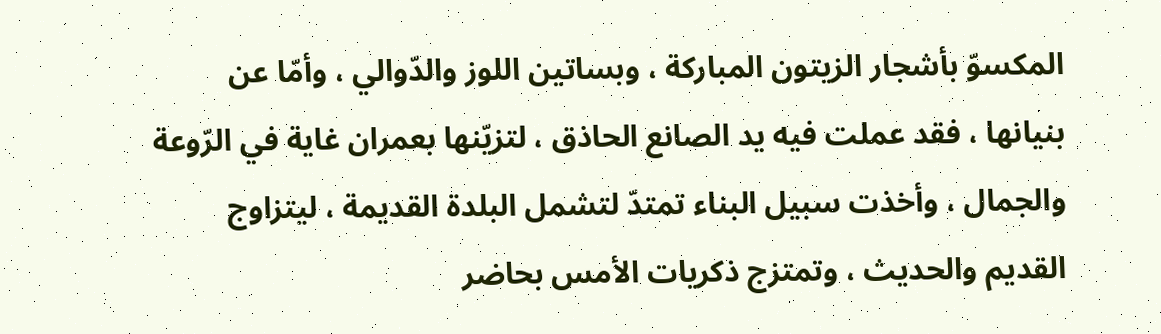المكسوّ بأشجار الزيتون المباركة ، وبساتين اللوز والدّوالي ، وأمّا عن بنيانها ، فقد عملت فيه يد الصانع الحاذق ، لتزيّنها بعمران غاية في الرّوعة والجمال ، وأخذت سبيل البناء تمتدّ لتشمل البلدة القديمة ، ليتزاوج القديم والحديث ، وتمتزج ذكريات الأمس بحاضر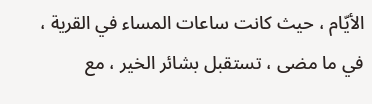الأيّام ، حيث كانت ساعات المساء في القرية ، في ما مضى ، تستقبل بشائر الخير ، مع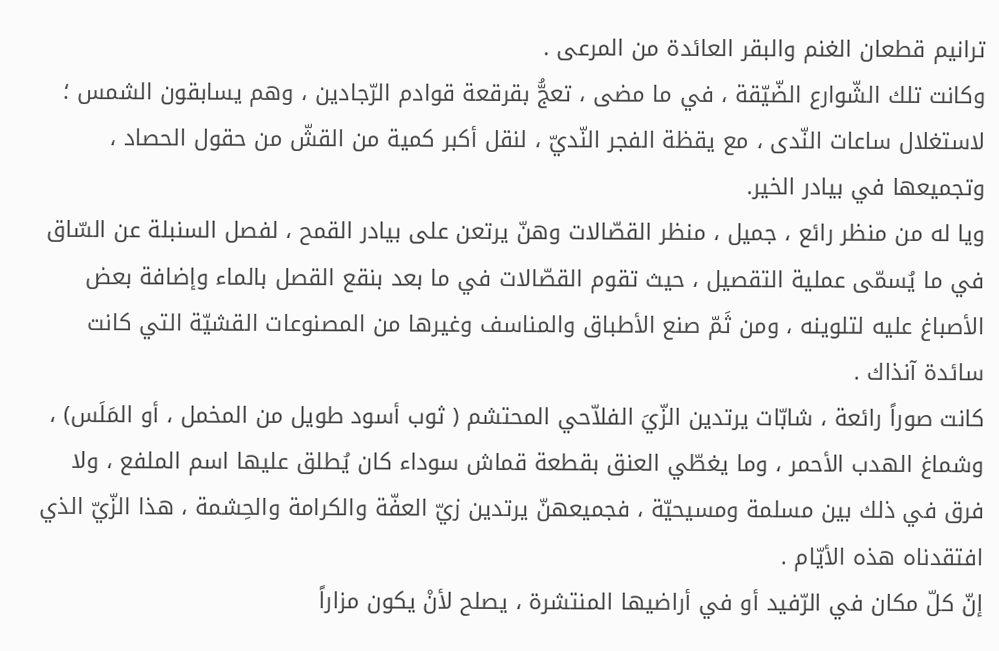ترانيم قطعان الغنم والبقر العائدة من المرعى .
وكانت تلك الشّوارع الضّيّقة ، في ما مضى ، تعجُّ بقرقعة قوادم الرّجادين ، وهم يسابقون الشمس ؛ لاستغلال ساعات النّدى ، مع يقظة الفجر النّديّ ، لنقل أكبر كمية من القشّ من حقول الحصاد ، وتجميعها في بيادر الخير.
ويا له من منظر رائع ، جميل ، منظر القصّالات وهنّ يرتعن على بيادر القمح ، لفصل السنبلة عن السّاق في ما يُسمّى عملية التقصيل ، حيث تقوم القصّالات في ما بعد بنقع القصل بالماء وإضافة بعض الأصباغ عليه لتلوينه ، ومن ثَمّ صنع الأطباق والمناسف وغيرها من المصنوعات القشيّة التي كانت سائدة آنذاك .
كانت صوراً رائعة ، شابّات يرتدين الزّيَ الفلاّحي المحتشم ( ثوب أسود طويل من المخمل ، أو المَلَس) ، وشماغ الهدب الأحمر ، وما يغطّي العنق بقطعة قماش سوداء كان يُطلق عليها اسم الملفع ، ولا فرق في ذلك بين مسلمة ومسيحيّة ، فجميعهنّ يرتدين زيّ العفّة والكرامة والحِشمة ، هذا الزّيّ الذي افتقدناه هذه الأيّام .
إنّ كلّ مكان في الرّفيد أو في أراضيها المنتشرة ، يصلح لأنْ يكون مزاراً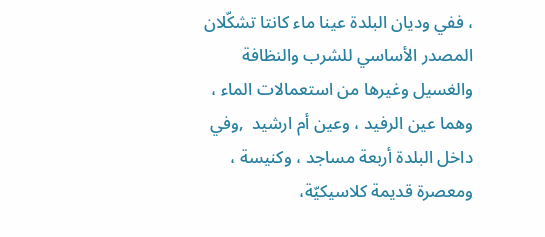، ففي وديان البلدة عينا ماء كانتا تشكّلان المصدر الأساسي للشرب والنظافة والغسيل وغيرها من استعمالات الماء ، وهما عين الرفيد ، وعين أم ارشيد  ,وفي داخل البلدة أربعة مساجد ، وكنيسة ، ومعصرة قديمة كلاسيكيّة،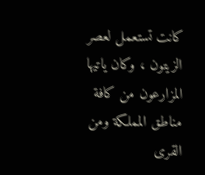كانت تستعمل لعصر الزيتون ، وكان ياتيها المزارعون من كافة مناطق المملكة ومن القرى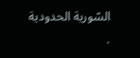السّورية الحدودية .